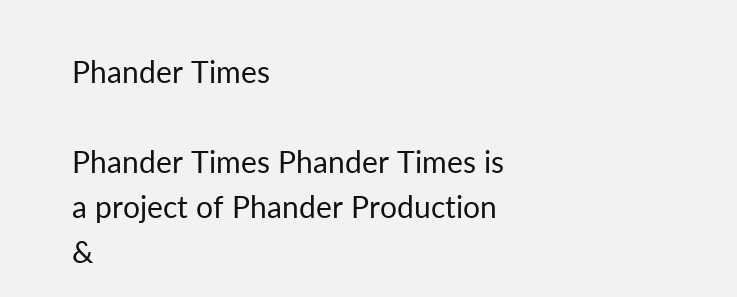Phander Times

Phander Times Phander Times is a project of Phander Production &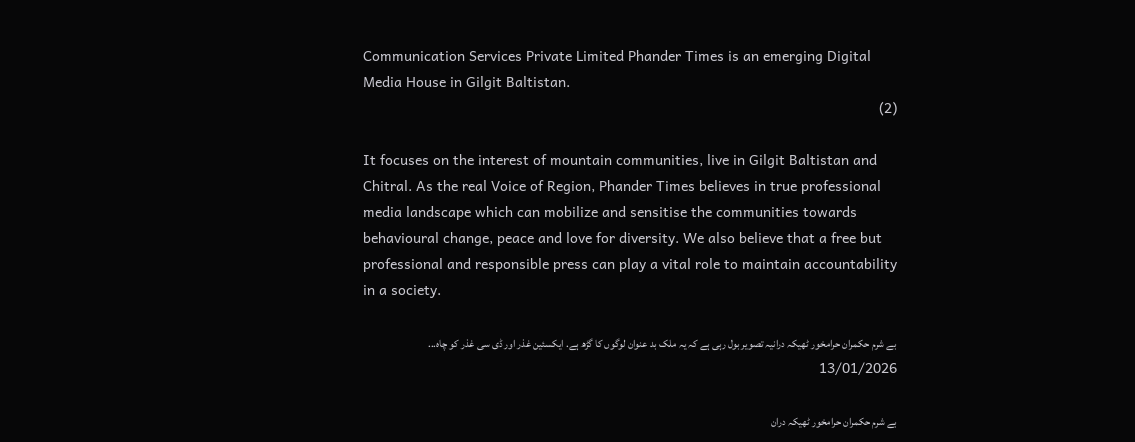Communication Services Private Limited Phander Times is an emerging Digital Media House in Gilgit Baltistan.
(2)

It focuses on the interest of mountain communities, live in Gilgit Baltistan and Chitral. As the real Voice of Region, Phander Times believes in true professional media landscape which can mobilize and sensitise the communities towards behavioural change, peace and love for diversity. We also believe that a free but professional and responsible press can play a vital role to maintain accountability in a society.

بے شرم حکمران حرامخور ٹھیکہ درانیہ تصویر بول رہی ہے کہ یہ ملک بد عنوان لوگوں کا گڑھ ہے. ایکسئین غذر اور ڈی سی غذر کو چاہ...
13/01/2026

بے شرم حکمران حرامخور ٹھیکہ دران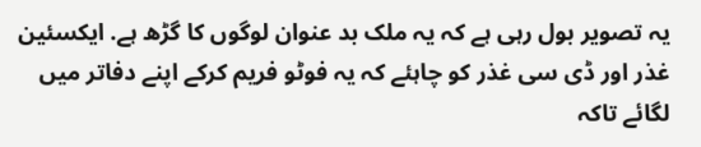یہ تصویر بول رہی ہے کہ یہ ملک بد عنوان لوگوں کا گڑھ ہے. ایکسئین غذر اور ڈی سی غذر کو چاہئے کہ یہ فوٹو فریم کرکے اپنے دفاتر میں لگائے تاکہ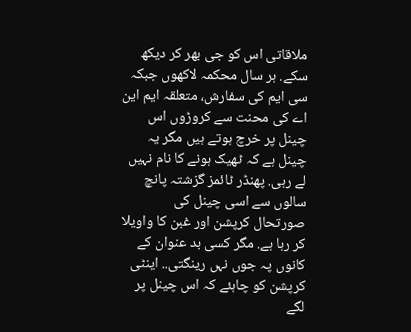ملاقاتی اس کو جی بھر کر دیکھ سکے. ہر سال محکمہ لاکھوں جبکہ سی ایم کی سفارش، متعلقہ ایم این اے کی محنت سے کروڑوں اس چینل پر خرچ ہوتے ہیں مگر یہ چینل ہے کہ ٹھیک ہونے کا نام نہیں لے رہی. پھنڈر ٹائمز گزشتہ پانچ سالوں سے اسی چینل کی صورتحال کرپشن اور غبن کا واویلا کر رہا ہے. مگر کسی بد عنوان کے کانوں پہ جوں نہں رینگتی.. اینٹی کرپشن کو چاہئے کہ اس چینل پر لگے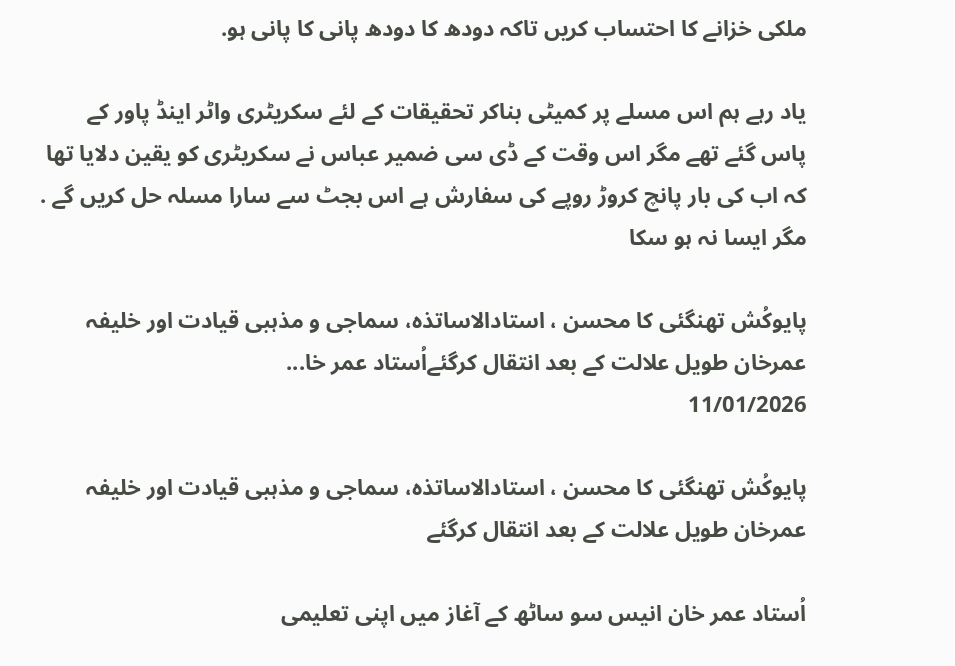ملکی خزانے کا احتساب کریں تاکہ دودھ کا دودھ پانی کا پانی ہو.

یاد رہے ہم اس مسلے پر کمیٹی بناکر تحقیقات کے لئے سکریٹری واٹر اینڈ پاور کے پاس گئے تھے مگر اس وقت کے ڈی سی ضمیر عباس نے سکریٹری کو یقین دلایا تھا کہ اب کی بار پانچ کروڑ روپے کی سفارش ہے اس بجٹ سے سارا مسلہ حل کریں گے . مگر ایسا نہ ہو سکا

پایوکؙش تھنگئی کا محسن ، استادالاساتذہ، سماجی و مذہبی قیادت اور خلیفہ عمرخان طویل علالت کے بعد انتقال کرگئےاؙستاد عمر خا...
11/01/2026

پایوکؙش تھنگئی کا محسن ، استادالاساتذہ، سماجی و مذہبی قیادت اور خلیفہ عمرخان طویل علالت کے بعد انتقال کرگئے

اؙستاد عمر خان انیس سو ساٹھ کے آغاز میں اپنی تعلیمی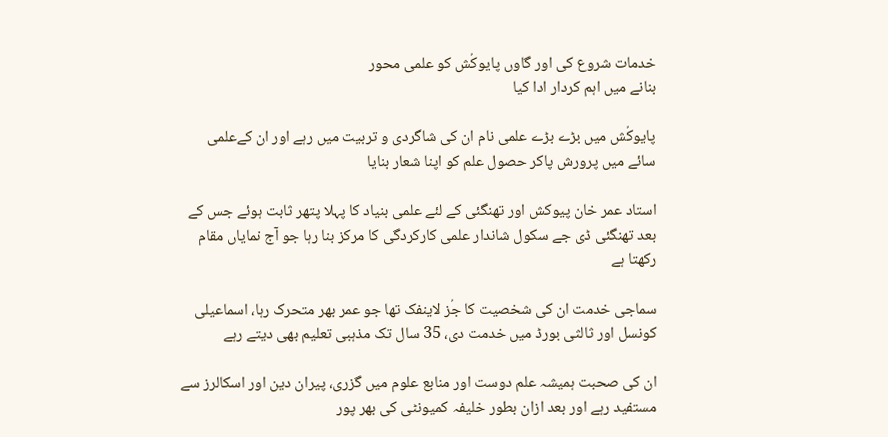خدمات شروع کی اور گاوں پایوکؙش کو علمی محور
بنانے میں اہم کردار ادا کیا

پایوکؙش میں بڑے بڑے علمی نام ان کی شاگردی و تربیت میں رہے اور ان کےعلمی سائے میں پرورش پاکر حصول علم کو اپنا شعار بنایا

استاد عمر خان پیوکش اور تھنگئی کے لئے علمی بنیاد کا پہلا پتھر ثابت ہوئے جس کے بعد تھنگئی ڈی جے سکول شاندار علمی کارکردگی کا مرکز بنا رہا جو آج نمایاں مقام رکھتا ہے

سماجی خدمت ان کی شخصیت کا جؙز لاینفک تھا جو عمر بھر متحرک رہا، اسماعیلی کونسل اور ثالثی بورڈ میں خدمت دی، 35 سال تک مذہبی تعلیم بھی دیتے رہے

ان کی صحبت ہمیشہ علم دوست اور منابع علوم میں گزری، پیران دین اور اسکالرز سے مستفید رہے اور بعد ازان بطور خلیفہ کمیونٹی کی بھر پور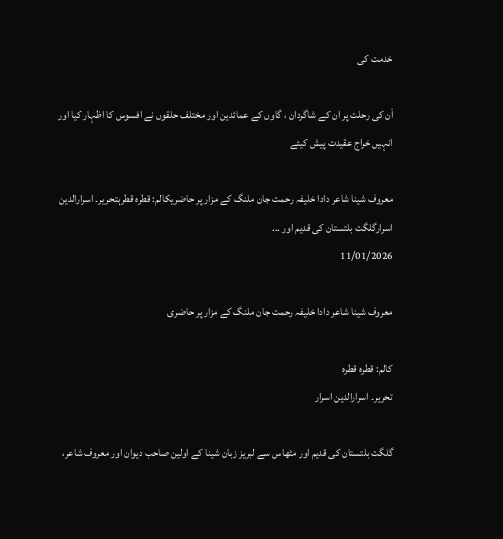خدمت کی

اؙن کی رحلت پر ان کے شاگردان ، گاوں کے عمائدین اور مختلف حلقوں نے افسوس کا اظہار کیا اور انہیں خراج عقیدت پیش کیئے

معروف شینا شاعر دادا خلیفہ رحمت جان ملنگ کے مزار پر حاضریکالم: قطرہ قطرہتحریر۔ اسرارالدین اسرارگلگت بلتستان کی قدیم اور ...
11/01/2026

معروف شینا شاعر دادا خلیفہ رحمت جان ملنگ کے مزار پر حاضری

کالم: قطرہ قطرہ
تحریر۔ اسرارالدین اسرار

گلگت بلتستان کی قدیم اور مٹھاس سے لبریز زبان شینا کے اولین صاحب دیوان اور معروف شاعر،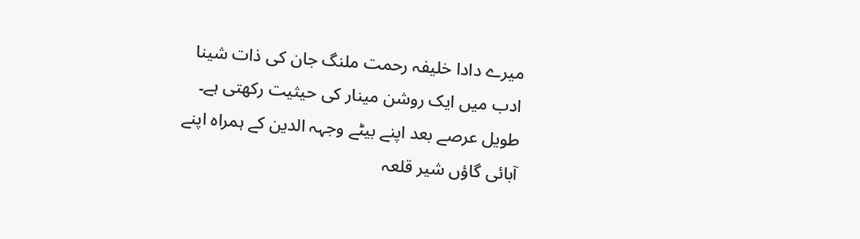میرے دادا خلیفہ رحمت ملنگ جان کی ذات شینا ادب میں ایک روشن مینار کی حیثیت رکھتی ہے۔ طویل عرصے بعد اپنے بیٹے وجہہ الدین کے ہمراہ اپنے آبائی گاؤں شیر قلعہ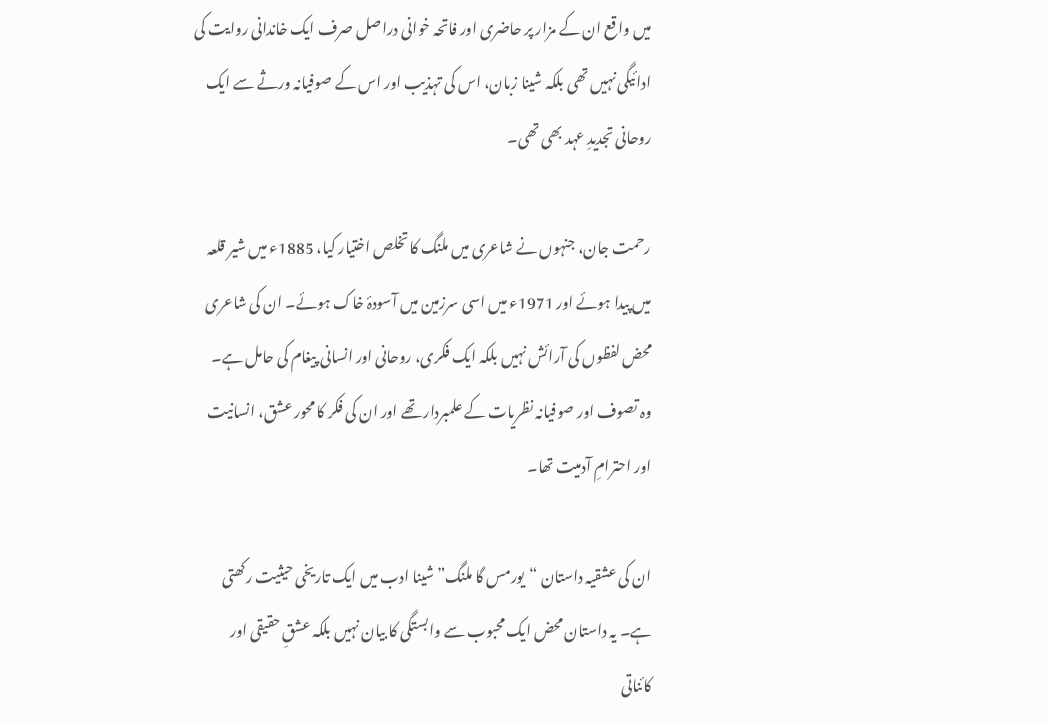میں واقع ان کے مزار پر حاضری اور فاتحہ خوانی دراصل صرف ایک خاندانی روایت کی ادائیگی نہیں تھی بلکہ شینا زبان، اس کی تہذیب اور اس کے صوفیانہ ورثے سے ایک روحانی تجدیدِ عہد بھی تھی۔

رحمت جان، جنہوں نے شاعری میں ملنگ کا تخلص اختیار کیا، 1885ء میں شیر قلعہ میں پیدا ہوئے اور 1971ء میں اسی سرزمین میں آسودۂ خاک ہوئے۔ ان کی شاعری محض لفظوں کی آرائش نہیں بلکہ ایک فکری، روحانی اور انسانی پیغام کی حامل ہے۔ وہ تصوف اور صوفیانہ نظریات کے علمبردار تھے اور ان کی فکر کا محور عشق، انسانیت اور احترامِ آدمیت تھا۔

ان کی عشقیہ داستان “یورمس گا ملنگ” شینا ادب میں ایک تاریخی حیثیت رکھتی ہے۔ یہ داستان محض ایک محبوب سے وابستگی کا بیان نہیں بلکہ عشقِ حقیقی اور کائناتی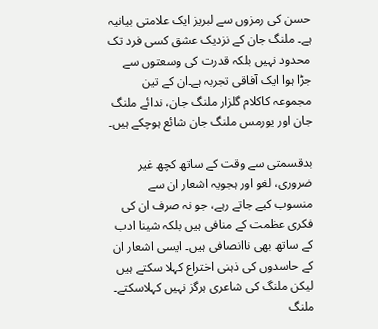حسن کی رمزوں سے لبریز ایک علامتی بیانیہ ہے۔ ملنگ جان کے نزدیک عشق کسی فرد تک محدود نہیں بلکہ قدرت کی وسعتوں سے جڑا ہوا ایک آفاقی تجربہ ہے۔ان کے تین مجموعہ کاکلام گلزار ملنگ جان، ندائے ملنگ جان اور یورمس ملنگ جان شائع ہوچکے ہیں۔

بدقسمتی سے وقت کے ساتھ کچھ غیر ضروری، لغو اور ہجویہ اشعار ان سے منسوب کیے جاتے رہے، جو نہ صرف ان کی فکری عظمت کے منافی ہیں بلکہ شینا ادب کے ساتھ بھی ناانصافی ہیں۔ ایسی اشعار ان کے حاسدوں کی ذہنی اختراع کہلا سکتے ہیں لیکن ملنگ کی شاعری ہرگز نہیں کہلاسکتے۔ ملنگ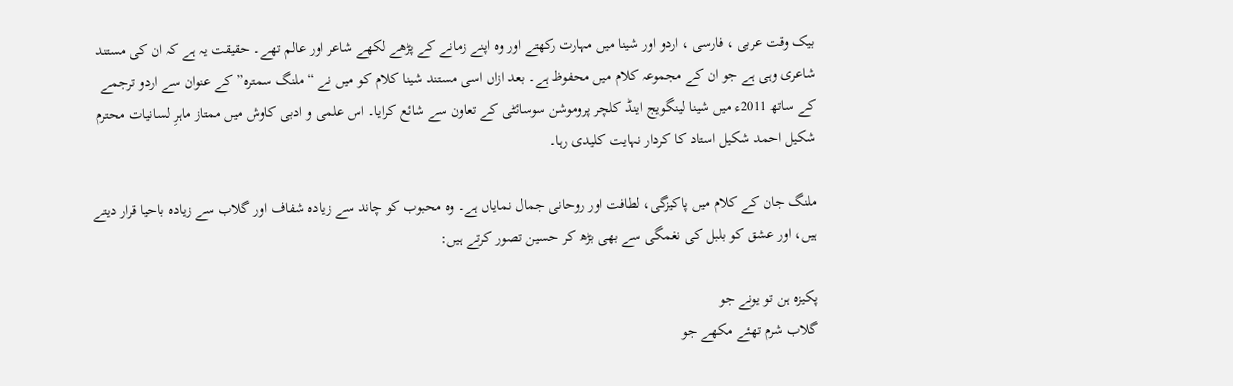بیک وقت عربی ، فارسی ، اردو اور شینا میں مہارت رکھتے اور وہ اپنے زمانے کے پڑھے لکھے شاعر اور عالم تھے۔ حقیقت یہ ہے کہ ان کی مستند شاعری وہی ہے جو ان کے مجموعہ کلام میں محفوظ ہے۔ بعد ازاں اسی مستند شینا کلام کو میں نے “ملنگ سمترہ” کے عنوان سے اردو ترجمے کے ساتھ 2011ء میں شینا لینگویج اینڈ کلچر پروموشن سوسائٹی کے تعاون سے شائع کرایا۔ اس علمی و ادبی کاوش میں ممتاز ماہرِ لسانیات محترم شکیل احمد شکیل استاد کا کردار نہایت کلیدی رہا۔

ملنگ جان کے کلام میں پاکیزگی، لطافت اور روحانی جمال نمایاں ہے۔ وہ محبوب کو چاند سے زیادہ شفاف اور گلاب سے زیادہ باحیا قرار دیتے ہیں، اور عشق کو بلبل کی نغمگی سے بھی بڑھ کر حسین تصور کرتے ہیں:

پکیزہ ہن تو یونے جو
گلاب شرم تھئے مکھے جو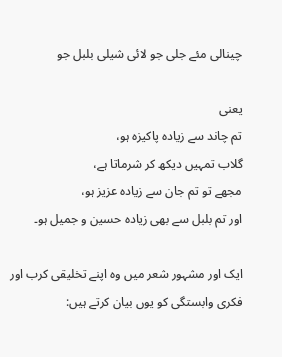چینالی مئے جلی جو لائی شیلی بلبل جو

یعنی
تم چاند سے زیادہ پاکیزہ ہو،
گلاب تمہیں دیکھ کر شرماتا ہے،
مجھے تو تم جان سے زیادہ عزیز ہو،
اور تم بلبل سے بھی زیادہ حسین و جمیل ہو۔

ایک اور مشہور شعر میں وہ اپنے تخلیقی کرب اور فکری وابستگی کو یوں بیان کرتے ہیں: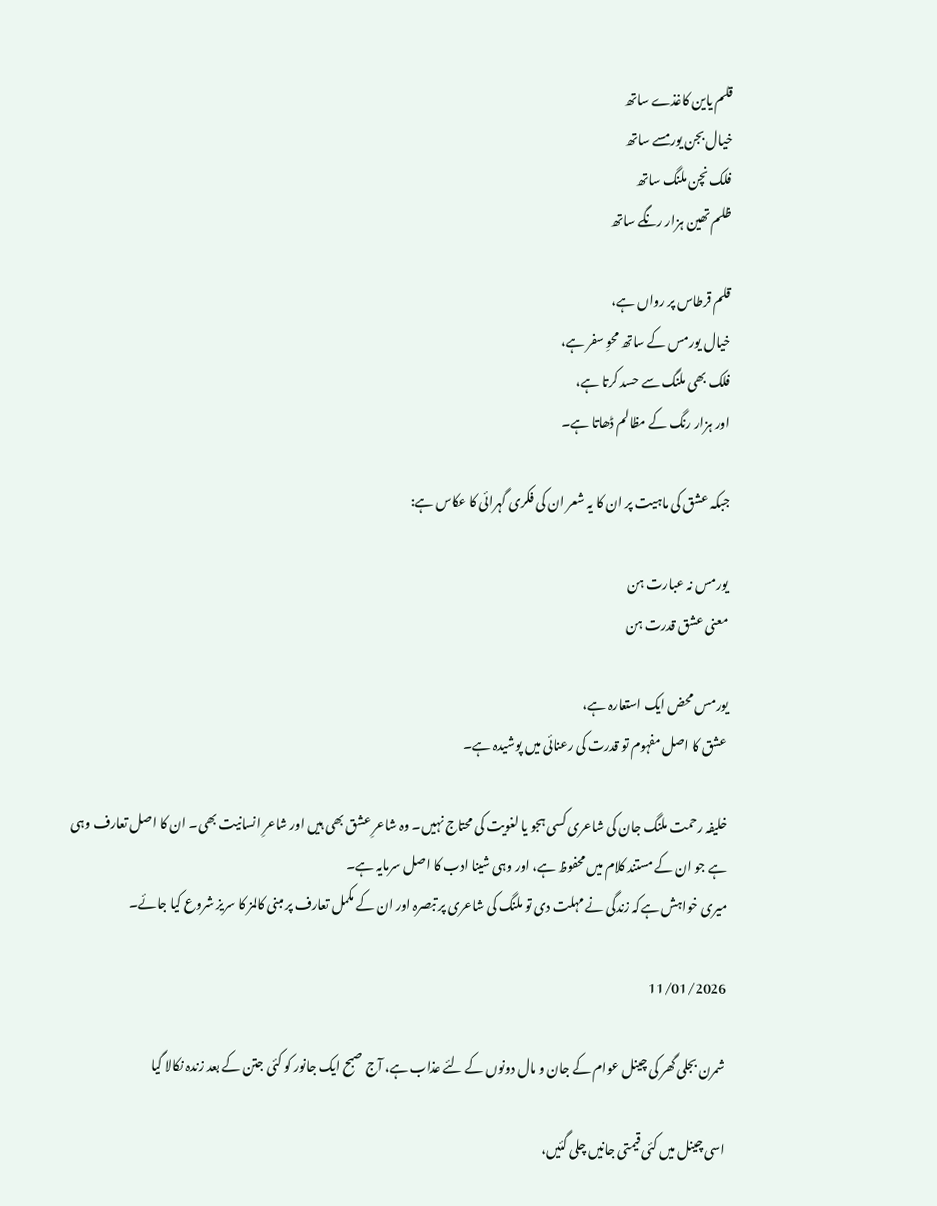قلم یاین کاغذے ساتھ
خیال بجن یورمسے ساتھ
فلک نچن ملنگ ساتھ
ظلم تھین ہزار رنگے ساتھ

قلم قرطاس پر رواں ہے،
خیال یورمس کے ساتھ محوِ سفر ہے،
فلک بھی ملنگ سے حسد کرتا ہے،
اور ہزار رنگ کے مظالم ڈھاتا ہے۔

جبکہ عشق کی ماہیت پر ان کا یہ شعر ان کی فکری گہرائی کا عکاس ہے:

یورمس نہ عبارت ہن
معنی عشق قدرت ہن

یورمس محض ایک استعارہ ہے،
عشق کا اصل مفہوم تو قدرت کی رعنائی میں پوشیدہ ہے۔

خلیفہ رحمت ملنگ جان کی شاعری کسی ہجو یا لغویت کی محتاج نہیں۔ وہ شاعرِ عشق بھی ہیں اور شاعرِ انسانیت بھی۔ ان کا اصل تعارف وہی ہے جو ان کے مستند کلام میں محفوظ ہے، اور وہی شینا ادب کا اصل سرمایہ ہے۔
میری خواہش ہےکہ زندگی نے مہلت دی تو ملنگ کی شاعری پر تبصرہ اور ان کے مکمل تعارف پر مبنی کالمز کا سریز شروع کیا جائے۔

11/01/2026

شمرن بجلی گھر کی چینل عوام کے جان و مال دونوں کے لئے عذاب ہے، آج صبح ایک جانور کو کئی جتن کے بعد زندہ نکالا گیا

اسی چینل میں کئی قیمتی جانیں چلی گئیں،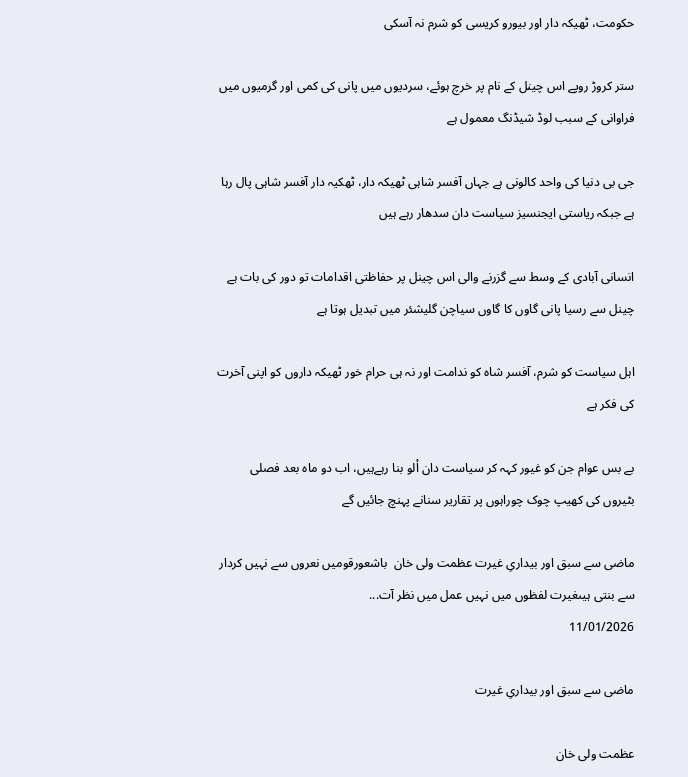حکومت، ٹھیکہ دار اور بیورو کریسی کو شرم نہ آسکی

ستر کروڑ روپے اس چینل کے نام پر خرچ ہوئے، سردیوں میں پانی کی کمی اور گرمیوں میں فراوانی کے سبب لوڈ شیڈنگ معمول ہے

جی بی دنیا کی واحد کالونی ہے جہاں آفسر شاہی ٹھیکہ دار، ٹھکیہ دار آفسر شاہی پال رہا ہے جبکہ ریاستی ایجنسیز سیاست دان سدھار رہے ہیں

انسانی آبادی کے وسط سے گزرنے والی اس چینل پر حفاظتی اقدامات تو دور کی بات ہے چینل سے رسیا پانی گاوں کا گاوں سیاچن گلیشئر میں تبدیل ہوتا ہے

اہل سیاست کو شرم، آفسر شاہ کو ندامت اور نہ ہی حرام خور ٹھیکہ داروں کو اپنی آخرت کی فکر ہے

بے بس عوام جن کو غیور کہہ کر سیاست دان اؙلو بنا رہےہیں، اب دو ماہ بعد فصلی بٹیروں کی کھیپ چوک چوراہوں پر تقاریر سنانے پہنچ جائیں گے

ماضی سے سبق اور بیداریِ غیرت عظمت ولی خان  باشعورقومیں نعروں سے نہیں کردار سے بنتی ہیںغیرت لفظوں میں نہیں عمل میں نظر آت...
11/01/2026

ماضی سے سبق اور بیداریِ غیرت

عظمت ولی خان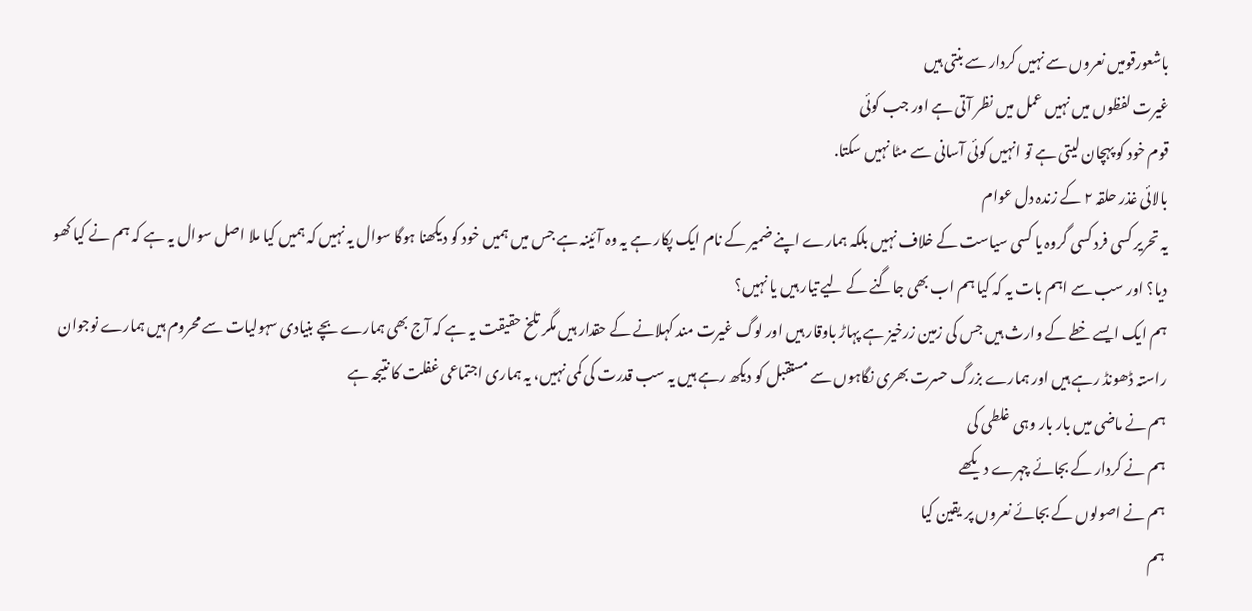باشعورقومیں نعروں سے نہیں کردار سے بنتی ہیں
غیرت لفظوں میں نہیں عمل میں نظر آتی ہے اور جب کوئی
قوم خود کو پہچان لیتی ہے تو انہیں کوئی آسانی سے مٹا نہیں سکتا.
بالائی غذر حلقہ ۲ کے زندہ دل عوام
یہ تحریر کسی فرد کسی گروہ یا کسی سیاست کے خلاف نہیں بلکہ ہمارے اپنے ضمیر کے نام ایک پکار ہے یہ وہ آئینہ ہے جس میں ہمیں خود کو دیکھنا ہوگا سوال یہ نہیں کہ ہمیں کیا ملا اصل سوال یہ ہے کہ ہم نے کیا کھو دیا؟ اور سب سے اہم بات یہ کہ کیا ہم اب بھی جاگنے کے لیے تیار ہیں یا نہیں؟
ہم ایک ایسے خطے کے وارث ہیں جس کی زمین زرخیز ہے پہاڑ باوقار ہیں اور لوگ غیرت مند کہلانے کے حقدار ہیں مگر تلخ حقیقت یہ ہے کہ آج بھی ہمارے بچے بنیادی سہولیات سے محروم ہیں ہمارے نوجوان راستہ ڈھونڈ رہے ہیں اور ہمارے بزرگ حسرت بھری نگاہوں سے مستقبل کو دیکھ رہے ہیں یہ سب قدرت کی کمی نہیں، یہ ہماری اجتماعی غفلت کا نتیجہ ہے
ہم نے ماضی میں بار بار وہی غلطی کی
ہم نے کردار کے بجائے چہرے دیکھے
ہم نے اصولوں کے بجائے نعروں پر یقین کیا
ہم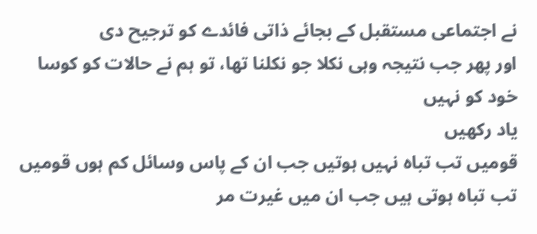نے اجتماعی مستقبل کے بجائے ذاتی فائدے کو ترجیح دی
اور پھر جب نتیجہ وہی نکلا جو نکلنا تھا، تو ہم نے حالات کو کوسا خود کو نہیں
یاد رکھیں
قومیں تب تباہ نہیں ہوتیں جب ان کے پاس وسائل کم ہوں قومیں تب تباہ ہوتی ہیں جب ان میں غیرت مر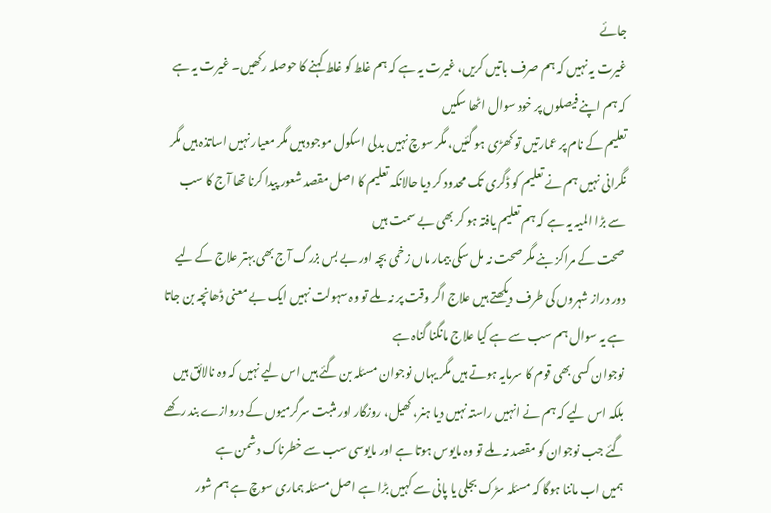جائے
غیرت یہ نہیں کہ ہم صرف باتیں کریں، غیرت یہ ہے کہ ہم غلط کو غلط کہنے کا حوصلہ رکھیں۔ غیرت یہ ہے کہ ہم اپنے فیصلوں پر خود سوال اٹھا سکیں
تعلیم کے نام پر عمارتیں تو کھڑی ہو گئیں، مگر سوچ نہیں بدلی اسکول موجود ہیں مگر معیار نہیں اساتذہ ہیں مگر نگرانی نہیں ہم نے تعلیم کو ڈگری تک محدود کر دیا حالانکہ تعلیم کا اصل مقصد شعور پیدا کرنا تھا آج کا سب سے بڑا المیہ یہ ہے کہ ہم تعلیم یافتہ ہو کر بھی بے سمت ہیں
صحت کے مراکز بنے مگر صحت نہ مل سکی بیمار ماں زخمی بچہ اور بے بس بزرگ آج بھی بہتر علاج کے لیے دور دراز شہروں کی طرف دیکھتے ہیں علاج اگر وقت پر نہ ملے تو وہ سہولت نہیں ایک بے معنی ڈھانچہ بن جاتا ہے یہ سوال ہم سب سے ہے کیا علاج مانگنا گناہ ہے
نوجوان کسی بھی قوم کا سرمایہ ہوتے ہیں مگر یہاں نوجوان مسئلہ بن گئے ہیں اس لیے نہیں کہ وہ نالائق ہیں بلکہ اس لیے کہ ہم نے انہیں راستہ نہیں دیا ہنر، کھیل، روزگار اور مثبت سرگرمیوں کے دروازے بند رکھے گئے جب نوجوان کو مقصد نہ ملے تو وہ مایوس ہوتا ہے اور مایوسی سب سے خطرناک دشمن ہے
ہمیں اب ماننا ہوگا کہ مسئلہ سڑک بجلی یا پانی سے کہیں بڑا ہے اصل مسئلہ ہماری سوچ ہے ہم شور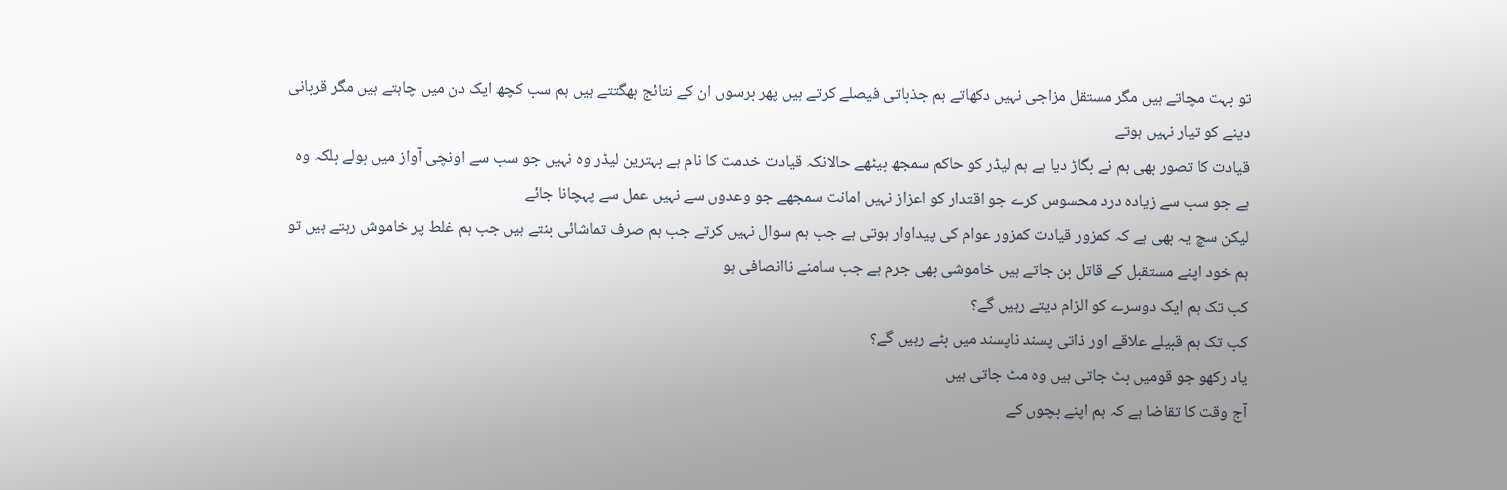تو بہت مچاتے ہیں مگر مستقل مزاجی نہیں دکھاتے ہم جذباتی فیصلے کرتے ہیں پھر برسوں ان کے نتائج بھگتتے ہیں ہم سب کچھ ایک دن میں چاہتے ہیں مگر قربانی دینے کو تیار نہیں ہوتے
قیادت کا تصور بھی ہم نے بگاڑ دیا ہے ہم لیڈر کو حاکم سمجھ بیٹھے حالانکہ قیادت خدمت کا نام ہے بہترین لیڈر وہ نہیں جو سب سے اونچی آواز میں بولے بلکہ وہ ہے جو سب سے زیادہ درد محسوس کرے جو اقتدار کو اعزاز نہیں امانت سمجھے جو وعدوں سے نہیں عمل سے پہچانا جائے
لیکن سچ یہ بھی ہے کہ کمزور قیادت کمزور عوام کی پیداوار ہوتی ہے جب ہم سوال نہیں کرتے جب ہم صرف تماشائی بنتے ہیں جب ہم غلط پر خاموش رہتے ہیں تو ہم خود اپنے مستقبل کے قاتل بن جاتے ہیں خاموشی بھی جرم ہے جب سامنے ناانصافی ہو
کب تک ہم ایک دوسرے کو الزام دیتے رہیں گے؟
کب تک ہم قبیلے علاقے اور ذاتی پسند ناپسند میں بٹے رہیں گے؟
یاد رکھو جو قومیں بٹ جاتی ہیں وہ مٹ جاتی ہیں
آج وقت کا تقاضا ہے کہ ہم اپنے بچوں کے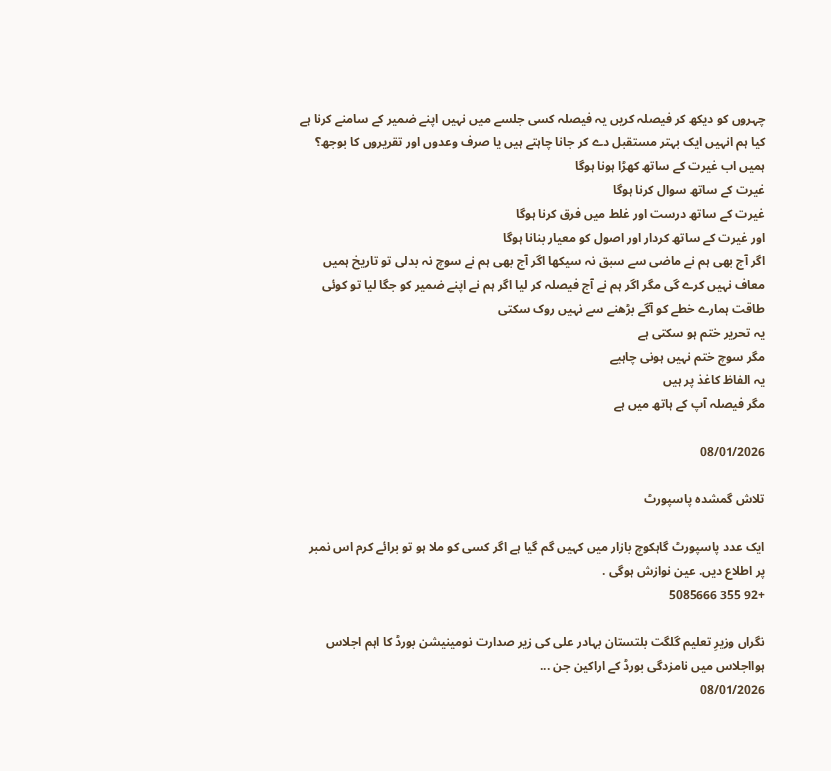چہروں کو دیکھ کر فیصلہ کریں یہ فیصلہ کسی جلسے میں نہیں اپنے ضمیر کے سامنے کرنا ہے کیا ہم انہیں ایک بہتر مستقبل دے کر جانا چاہتے ہیں یا صرف وعدوں اور تقریروں کا بوجھ؟
ہمیں اب غیرت کے ساتھ کھڑا ہونا ہوگا
غیرت کے ساتھ سوال کرنا ہوگا
غیرت کے ساتھ درست اور غلط میں فرق کرنا ہوگا
اور غیرت کے ساتھ کردار اور اصول کو معیار بنانا ہوگا
اگر آج بھی ہم نے ماضی سے سبق نہ سیکھا اگر آج بھی ہم نے سوچ نہ بدلی تو تاریخ ہمیں معاف نہیں کرے گی مگر اگر ہم نے آج فیصلہ کر لیا اگر ہم نے اپنے ضمیر کو جگا لیا تو کوئی طاقت ہمارے خطے کو آگے بڑھنے سے نہیں روک سکتی
یہ تحریر ختم ہو سکتی ہے
مگر سوچ ختم نہیں ہونی چاہیے
یہ الفاظ کاغذ پر ہیں
مگر فیصلہ آپ کے ہاتھ میں ہے

08/01/2026

تلاش گمشدہ پاسپورٹ

ایک عدد پاسپورٹ گاہکوچ بازار میں کہیں گم گیا ہے اگر کسی کو ملا ہو تو برائے کرم اس نمبر پر اطلاع دیں. عین نوازش ہوگی .
+92 355 5085666

نگراں وزیرِ تعلیم گلگت بلتستان بہادر علی کی زیر صدارت نومینیشن بورڈ کا اہم اجلاس ہوااجلاس میں نامزدگی بورڈ کے اراکین جن ...
08/01/2026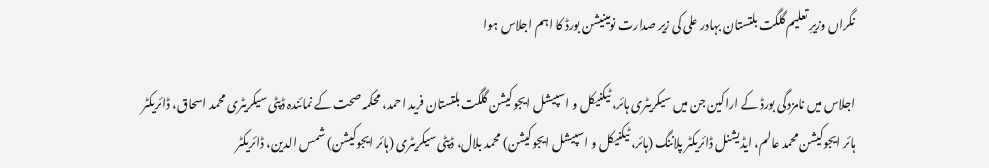نگراں وزیرِ تعلیم گلگت بلتستان بہادر علی کی زیر صدارت نومینیشن بورڈ کا اہم اجلاس ہوا

اجلاس میں نامزدگی بورڈ کے اراکین جن میں سیکریٹری ہائر، ٹیکنیکل و اسپیشل ایجوکیشن گلگت بلتستان فرید احمد، محکمہ صحت کے نمائندہ ڈپٹی سیکریٹری محمد اسحاق، ڈائریکٹر ہائر ایجوکیشن محمد عالم، ایڈیشنل ڈائریکٹر پلاننگ (ہائر، ٹیکنیکل و اسپیشل ایجوکیشن) محمد بلال، ڈپٹی سیکریٹری (ہائر ایجوکیشن) شمس الدین، ڈائریکٹر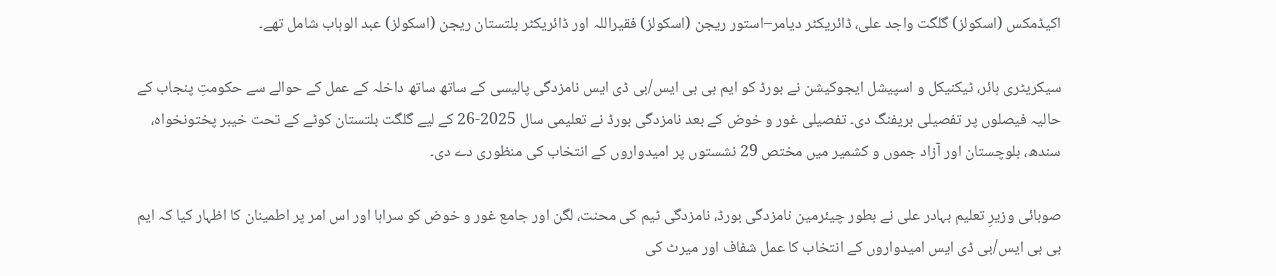اکیڈمکس (اسکولز) گلگت واجد علی، ڈائریکٹر دیامر–استور ریجن (اسکولز) فقیراللہ اور ڈائریکٹر بلتستان ریجن (اسکولز) عبد الوہاب شامل تھے۔

سیکریٹری ہائر، ٹیکنیکل و اسپیشل ایجوکیشن نے بورڈ کو ایم بی بی ایس/بی ڈی ایس نامزدگی پالیسی کے ساتھ ساتھ داخلہ کے عمل کے حوالے سے حکومتِ پنجاب کے حالیہ فیصلوں پر تفصیلی بریفنگ دی۔ تفصیلی غور و خوض کے بعد نامزدگی بورڈ نے تعلیمی سال 2025-26 کے لیے گلگت بلتستان کوٹے کے تحت خیبر پختونخواہ، سندھ، بلوچستان اور آزاد جموں و کشمیر میں مختص 29 نشستوں پر امیدواروں کے انتخاب کی منظوری دے دی۔

صوبائی وزیرِ تعلیم بہادر علی نے بطور چیئرمین نامزدگی بورڈ، نامزدگی ٹیم کی محنت، لگن اور جامع غور و خوض کو سراہا اور اس امر پر اطمینان کا اظہار کیا کہ ایم بی بی ایس/بی ڈی ایس امیدواروں کے انتخاب کا عمل شفاف اور میرٹ کی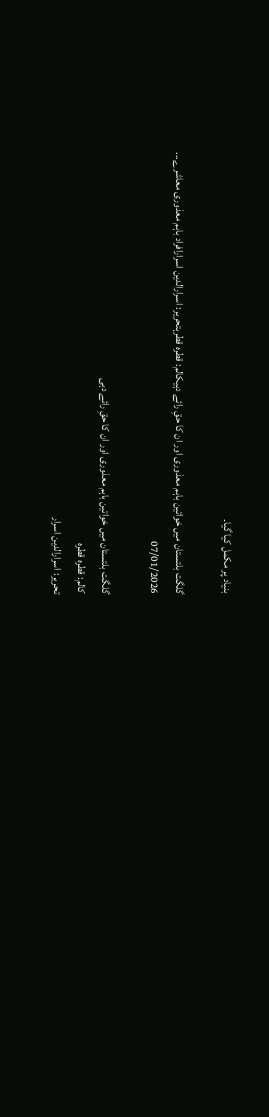بنیاد پر مکمل کیا گیا۔

گلگت بلتستان میں خواتین باہم معذوری اور ان کا حقِ رائے دہیکالم: قطرہ قطرہتحریر: اسرارالدین اسرارافراد باہم معذوری معاشرے...
07/01/2026

گلگت بلتستان میں خواتین باہم معذوری اور ان کا حقِ رائے دہی
کالم: قطرہ قطرہ
تحریر: اسرارالدین اسرار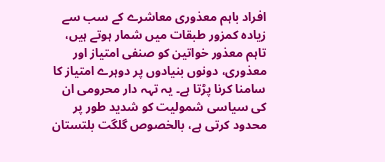افراد باہم معذوری معاشرے کے سب سے زیادہ کمزور طبقات میں شمار ہوتے ہیں، تاہم معذور خواتین کو صنفی امتیاز اور معذوری، دونوں بنیادوں پر دوہرے امتیاز کا سامنا کرنا پڑتا ہے۔ یہ تہہ دار محرومی ان کی سیاسی شمولیت کو شدید طور پر محدود کرتی ہے، بالخصوص گلگت بلتستان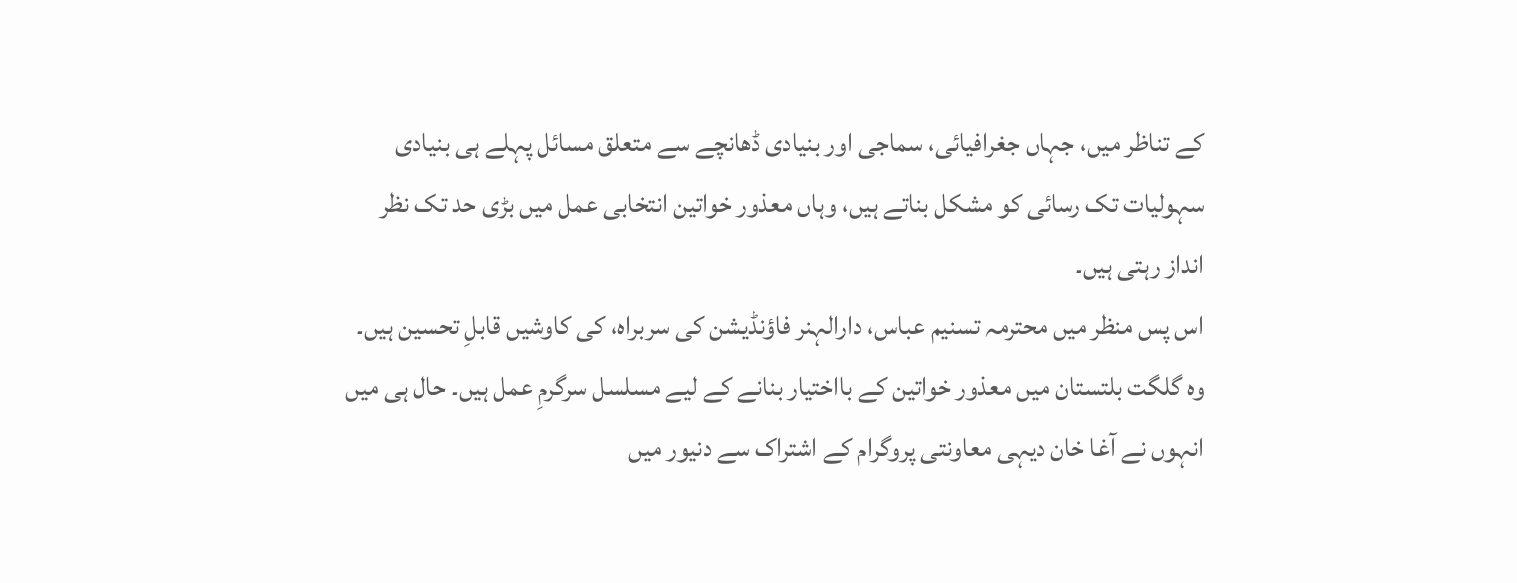کے تناظر میں، جہاں جغرافیائی، سماجی اور بنیادی ڈھانچے سے متعلق مسائل پہلے ہی بنیادی سہولیات تک رسائی کو مشکل بناتے ہیں، وہاں معذور خواتین انتخابی عمل میں بڑی حد تک نظر انداز رہتی ہیں۔
اس پس منظر میں محترمہ تسنیم عباس، دارالہنر فاؤنڈیشن کی سربراہ، کی کاوشیں قابلِ تحسین ہیں۔ وہ گلگت بلتستان میں معذور خواتین کے بااختیار بنانے کے لیے مسلسل سرگرمِ عمل ہیں۔ حال ہی میں انہوں نے آغا خان دیہی معاونتی پروگرام کے اشتراک سے دنیور میں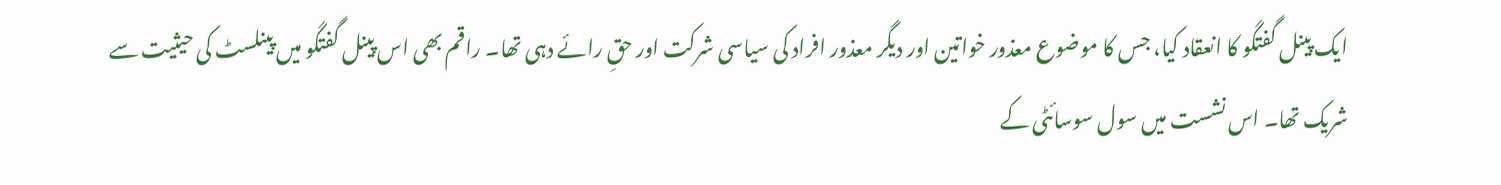ایک پینل گفتگو کا انعقاد کیا، جس کا موضوع معذور خواتین اور دیگر معذور افراد کی سیاسی شرکت اور حقِ رائے دہی تھا۔ راقم بھی اس پینل گفتگو میں پینلسٹ کی حیثیت سے شریک تھا۔ اس نشست میں سول سوسائٹی کے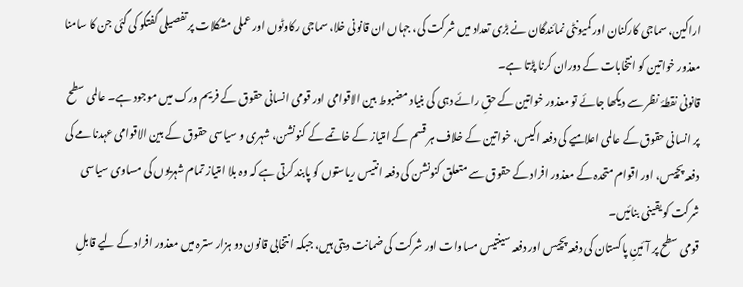اراکین، سماجی کارکنان اور کمیونٹی نمائندگان نے بڑی تعداد میں شرکت کی، جہاں ان قانونی خلا، سماجی رکاوٹوں اور عملی مشکلات پر تفصیلی گفتگو کی گئی جن کا سامنا معذور خواتین کو انتخابات کے دوران کرنا پڑتا ہے۔
قانونی نقطۂ نظر سے دیکھا جائے تو معذور خواتین کے حقِ رائے دہی کی بنیاد مضبوط بین الاقوامی اور قومی انسانی حقوق کے فریم ورک میں موجود ہے۔ عالمی سطح پر انسانی حقوق کے عالمی اعلامیے کی دفعہ اکیس، خواتین کے خلاف ہر قسم کے امتیاز کے خاتمے کے کنونشن، شہری و سیاسی حقوق کے بین الاقوامی عہدنامے کی دفعہ پچیس، اور اقوام متحدہ کے معذور افراد کے حقوق سے متعلق کنونشن کی دفعہ انتیس ریاستوں کو پابند کرتی ہے کہ وہ بلا امتیاز تمام شہریوں کی مساوی سیاسی شرکت کو یقینی بنائیں۔
قومی سطح پر آئینِ پاکستان کی دفعہ پچیس اور دفعہ سینتیس مساوات اور شرکت کی ضمانت دیتی ہیں، جبکہ انتخابی قانون دو ہزار سترہ میں معذور افراد کے لیے قابلِ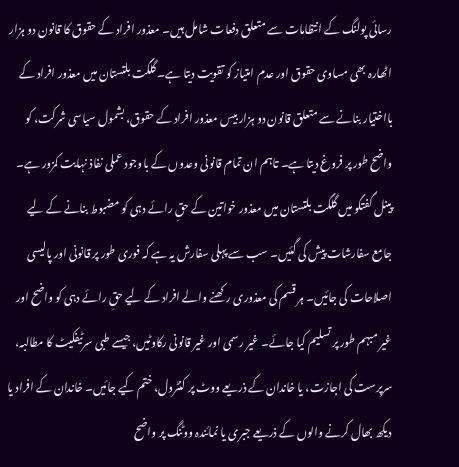رسائی پولنگ کے انتظامات سے متعلق دفعات شامل ہیں۔ معذور افراد کے حقوق کا قانون دو ہزار اٹھارہ بھی مساوی حقوق اور عدم امتیاز کو تقویت دیتا ہے۔ گلگت بلتستان میں معذور افراد کے بااختیار بنانے سے متعلق قانون دو ہزار بیس معذور افراد کے حقوق، بشمول سیاسی شرکت، کو واضح طور پر فروغ دیتا ہے۔ تاہم ان تمام قانونی وعدوں کے باوجود عملی نفاذ نہایت کمزور ہے۔
پینل گفتگو میں گلگت بلتستان میں معذور خواتین کے حقِ رائے دہی کو مضبوط بنانے کے لیے جامع سفارشات پیش کی گئیں۔ سب سے پہلی سفارش یہ ہے کہ فوری طور پر قانونی اور پالیسی اصلاحات کی جائیں۔ ہر قسم کی معذوری رکھنے والے افراد کے لیے حقِ رائے دہی کو واضح اور غیر مبہم طور پر تسلیم کیا جائے۔ غیر رسمی اور غیر قانونی رکاوٹیں، جیسے طبی سرٹیفکیٹ کا مطالبہ، سرپرست کی اجازت، یا خاندان کے ذریعے ووٹ پر کنٹرول، ختم کیے جائیں۔ خاندان کے افراد یا دیکھ بھال کرنے والوں کے ذریعے جبری یا نمائندہ ووٹنگ پر واضح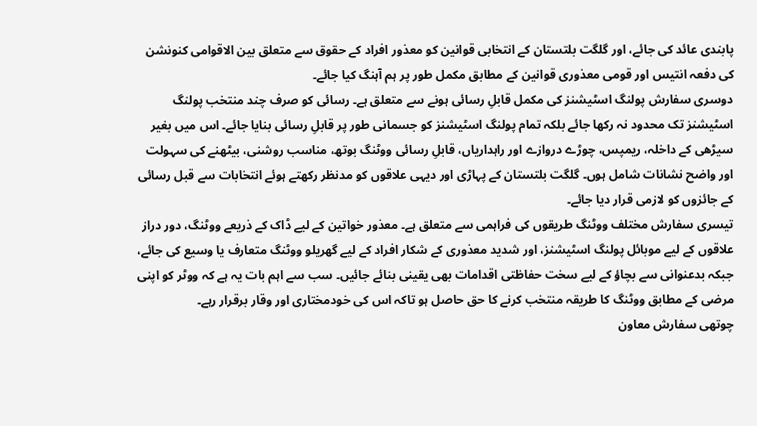پابندی عائد کی جائے، اور گلگت بلتستان کے انتخابی قوانین کو معذور افراد کے حقوق سے متعلق بین الاقوامی کنونشن کی دفعہ انتیس اور قومی معذوری قوانین کے مطابق مکمل طور پر ہم آہنگ کیا جائے۔
دوسری سفارش پولنگ اسٹیشنز کی مکمل قابلِ رسائی ہونے سے متعلق ہے۔ رسائی کو صرف چند منتخب پولنگ اسٹیشنز تک محدود نہ رکھا جائے بلکہ تمام پولنگ اسٹیشنز کو جسمانی طور پر قابلِ رسائی بنایا جائے۔ اس میں بغیر سیڑھی کے داخلہ، ریمپس، چوڑے دروازے اور راہداریاں، قابلِ رسائی ووٹنگ بوتھ، مناسب روشنی، بیٹھنے کی سہولت اور واضح نشانات شامل ہوں۔ گلگت بلتستان کے پہاڑی اور دیہی علاقوں کو مدنظر رکھتے ہوئے انتخابات سے قبل رسائی کے جائزوں کو لازمی قرار دیا جائے۔
تیسری سفارش مختلف ووٹنگ طریقوں کی فراہمی سے متعلق ہے۔ معذور خواتین کے لیے ڈاک کے ذریعے ووٹنگ، دور دراز علاقوں کے لیے موبائل پولنگ اسٹیشنز، اور شدید معذوری کے شکار افراد کے لیے گھریلو ووٹنگ متعارف یا وسیع کی جائے، جبکہ بدعنوانی سے بچاؤ کے لیے سخت حفاظتی اقدامات بھی یقینی بنائے جائیں۔ سب سے اہم بات یہ ہے کہ ووٹر کو اپنی مرضی کے مطابق ووٹنگ کا طریقہ منتخب کرنے کا حق حاصل ہو تاکہ اس کی خودمختاری اور وقار برقرار رہے۔
چوتھی سفارش معاون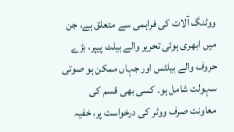ووٹنگ آلات کی فراہمی سے متعلق ہے، جن میں ابھری ہوئی تحریر والے بیلٹ پیپر، بڑے حروف والے بیلٹس اور جہاں ممکن ہو صوتی سہولت شامل ہو۔ کسی بھی قسم کی معاونت صرف ووٹر کی درخواست پر، خفیہ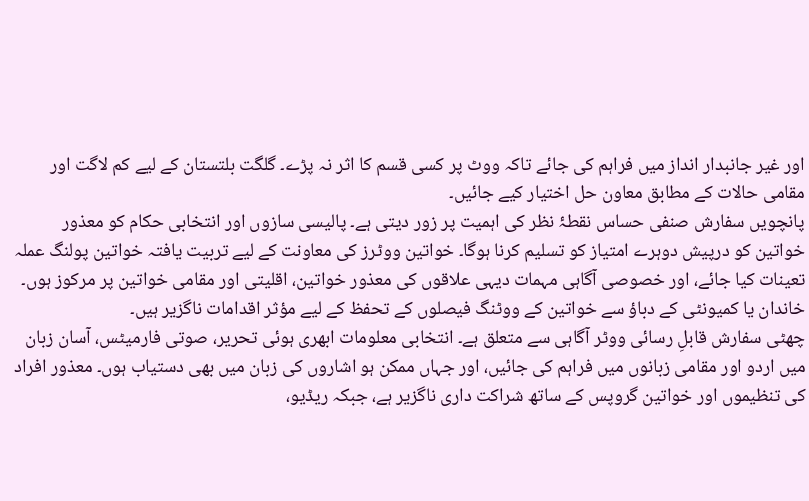اور غیر جانبدار انداز میں فراہم کی جائے تاکہ ووٹ پر کسی قسم کا اثر نہ پڑے۔ گلگت بلتستان کے لیے کم لاگت اور مقامی حالات کے مطابق معاون حل اختیار کیے جائیں۔
پانچویں سفارش صنفی حساس نقطۂ نظر کی اہمیت پر زور دیتی ہے۔ پالیسی سازوں اور انتخابی حکام کو معذور خواتین کو درپیش دوہرے امتیاز کو تسلیم کرنا ہوگا۔ خواتین ووٹرز کی معاونت کے لیے تربیت یافتہ خواتین پولنگ عملہ تعینات کیا جائے، اور خصوصی آگاہی مہمات دیہی علاقوں کی معذور خواتین، اقلیتی اور مقامی خواتین پر مرکوز ہوں۔ خاندان یا کمیونٹی کے دباؤ سے خواتین کے ووٹنگ فیصلوں کے تحفظ کے لیے مؤثر اقدامات ناگزیر ہیں۔
چھٹی سفارش قابلِ رسائی ووٹر آگاہی سے متعلق ہے۔ انتخابی معلومات ابھری ہوئی تحریر، صوتی فارمیٹس، آسان زبان میں اردو اور مقامی زبانوں میں فراہم کی جائیں، اور جہاں ممکن ہو اشاروں کی زبان میں بھی دستیاب ہوں۔ معذور افراد کی تنظیموں اور خواتین گروپس کے ساتھ شراکت داری ناگزیر ہے، جبکہ ریڈیو،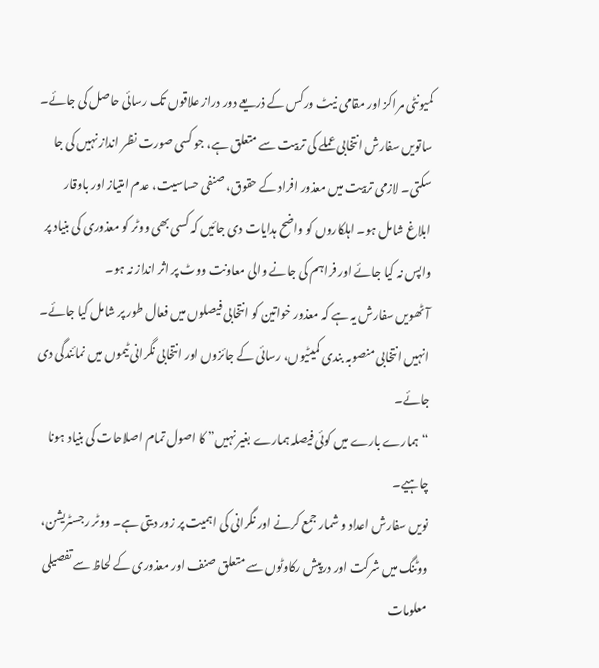کمیونٹی مراکز اور مقامی نیٹ ورکس کے ذریعے دور دراز علاقوں تک رسائی حاصل کی جائے۔
ساتویں سفارش انتخابی عملے کی تربیت سے متعلق ہے، جو کسی صورت نظر انداز نہیں کی جا سکتی۔ لازمی تربیت میں معذور افراد کے حقوق، صنفی حساسیت، عدم امتیاز اور باوقار ابلاغ شامل ہو۔ اہلکاروں کو واضح ہدایات دی جائیں کہ کسی بھی ووٹر کو معذوری کی بنیاد پر واپس نہ کیا جائے اور فراہم کی جانے والی معاونت ووٹ پر اثر انداز نہ ہو۔
آٹھویں سفارش یہ ہے کہ معذور خواتین کو انتخابی فیصلوں میں فعال طور پر شامل کیا جائے۔ انہیں انتخابی منصوبہ بندی کمیٹیوں، رسائی کے جائزوں اور انتخابی نگرانی ٹیموں میں نمائندگی دی جائے۔
“ہمارے بارے میں کوئی فیصلہ ہمارے بغیر نہیں” کا اصول تمام اصلاحات کی بنیاد ہونا چاہیے۔
نویں سفارش اعداد و شمار جمع کرنے اور نگرانی کی اہمیت پر زور دیتی ہے۔ ووٹر رجسٹریشن، ووٹنگ میں شرکت اور درپیش رکاوٹوں سے متعلق صنف اور معذوری کے لحاظ سے تفصیلی معلومات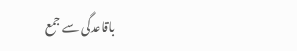باقاعدگی سے جمع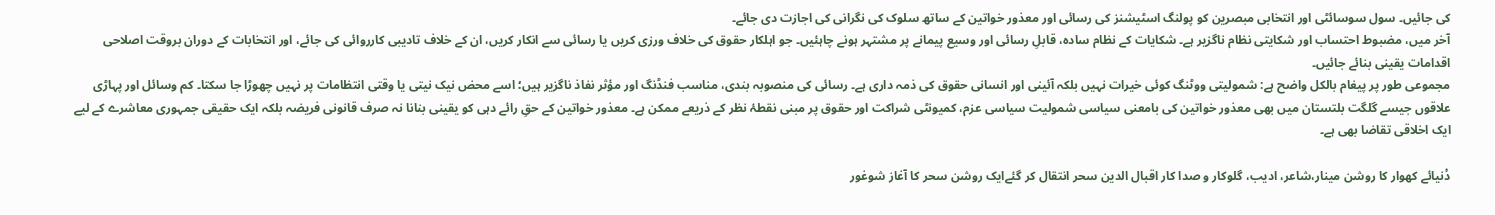کی جائیں۔ سول سوسائٹی اور انتخابی مبصرین کو پولنگ اسٹیشنز کی رسائی اور معذور خواتین کے ساتھ سلوک کی نگرانی کی اجازت دی جائے۔
آخر میں، مضبوط احتساب اور شکایتی نظام ناگزیر ہے۔ شکایات کے نظام سادہ، قابلِ رسائی اور وسیع پیمانے پر مشتہر ہونے چاہئیں۔ جو اہلکار حقوق کی خلاف ورزی کریں یا رسائی سے انکار کریں، ان کے خلاف تادیبی کارروائی کی جائے، اور انتخابات کے دوران بروقت اصلاحی اقدامات یقینی بنائے جائیں۔
مجموعی طور پر پیغام بالکل واضح ہے: شمولیتی ووٹنگ کوئی خیرات نہیں بلکہ آئینی اور انسانی حقوق کی ذمہ داری ہے۔ رسائی کی منصوبہ بندی، مناسب فنڈنگ اور مؤثر نفاذ ناگزیر ہیں؛ اسے محض نیک نیتی یا وقتی انتظامات پر نہیں چھوڑا جا سکتا۔ کم وسائل اور پہاڑی علاقوں جیسے گلگت بلتستان میں بھی معذور خواتین کی بامعنی سیاسی شمولیت سیاسی عزم، کمیونٹی شراکت اور حقوق پر مبنی نقطۂ نظر کے ذریعے ممکن ہے۔ معذور خواتین کے حقِ رائے دہی کو یقینی بنانا نہ صرف قانونی فریضہ بلکہ ایک حقیقی جمہوری معاشرے کے لیے ایک اخلاقی تقاضا بھی ہے۔

دؙنیائے کھوار کا روشن مینار،شاعر، ادیب، گلوکار و صدا کار اقبال الدین سحر انتقال کر گئےایک روشن سحر کا آغاز شوغور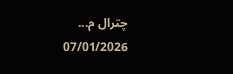چترال م...
07/01/2026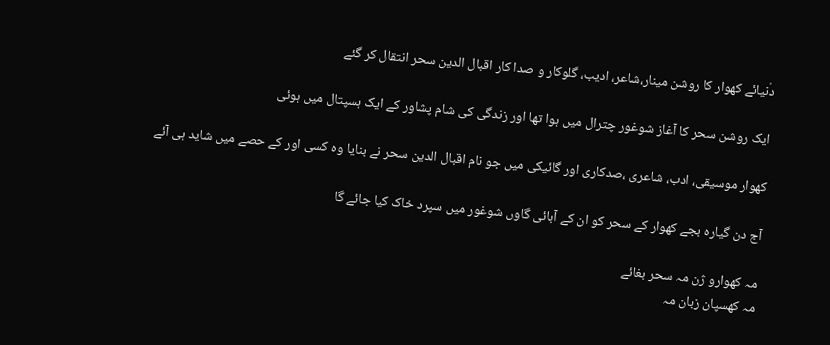دؙنیائے کھوار کا روشن مینار،شاعر، ادیب، گلوکار و صدا کار اقبال الدین سحر انتقال کر گئے

ایک روشن سحر کا آغاز شوغور چترال میں ہوا تھا اور زندگی کی شام پشاور کے ایک ہسپتال میں ہوئی

کھوار موسیقی، ادب، شاعری ،صدکاری اور گائیکی میں جو نام اقبال الدین سحر نے بنایا وہ کسی اور کے حصے میں شاید ہی آئے

آج دن گیارہ بجے کھوار کے سحر کو ان کے آبائی گاوں شوغور میں سپرد خاک کیا جائے گا

مہ کھوارو ژن مہ سحر بغائے
مہ کھسپان زبان مہ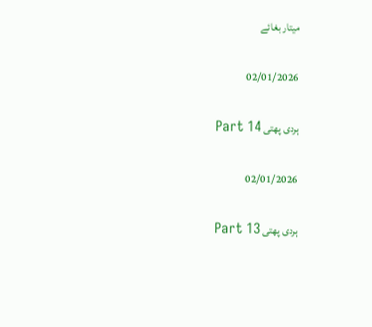میتار بغائے

02/01/2026

ہردی پھتی Part 14

02/01/2026

ہردی پھتی Part 13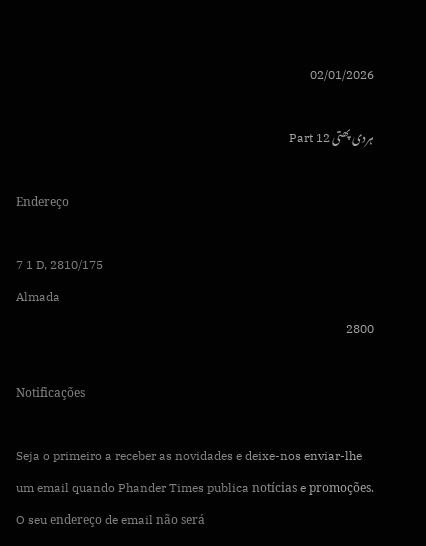02/01/2026

ہردی پھتی Part 12

Endereço

7 1 D, 2810/175
Almada
2800

Notificações

Seja o primeiro a receber as novidades e deixe-nos enviar-lhe um email quando Phander Times publica notícias e promoções. O seu endereço de email não será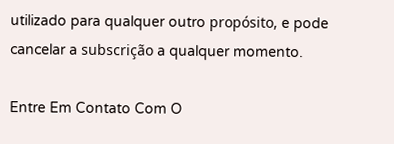utilizado para qualquer outro propósito, e pode cancelar a subscrição a qualquer momento.

Entre Em Contato Com O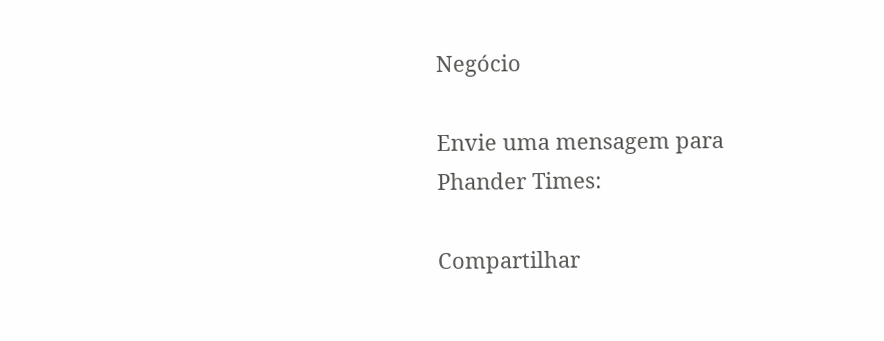Negócio

Envie uma mensagem para Phander Times:

Compartilhar